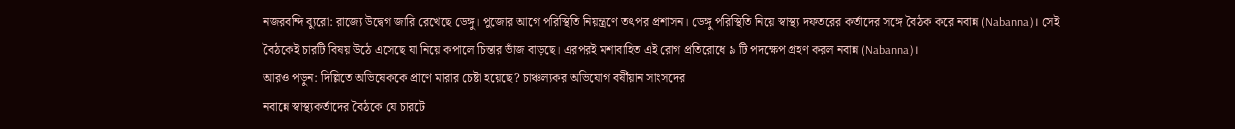নজরবন্দি ব্যুরো: রাজ্যে উদ্বেগ জারি রেখেছে ডেঙ্গু। পুজোর আগে পরিস্থিতি নিয়ন্ত্রণে তৎপর প্রশাসন। ডেঙ্গু পরিস্থিতি নিয়ে স্বাস্থ্য দফতরের কর্তাদের সঙ্গে বৈঠক করে নবান্ন (Nabanna)। সেই বৈঠকেই চারটি বিষয় উঠে এসেছে যা নিয়ে কপালে চিন্তার ভাঁজ বাড়ছে। এরপরই মশাবাহিত এই রোগ প্রতিরোধে ৯ টি পদক্ষেপ গ্রহণ করল নবান্ন (Nabanna)।
আরও পড়ুন: দিল্লিতে অভিষেককে প্রাণে মারার চেষ্টা হয়েছে? চাঞ্চল্যকর অভিযোগ বর্ষীয়ান সাংসদের
নবান্নে স্বাস্থ্যকর্তাদের বৈঠকে যে চারটে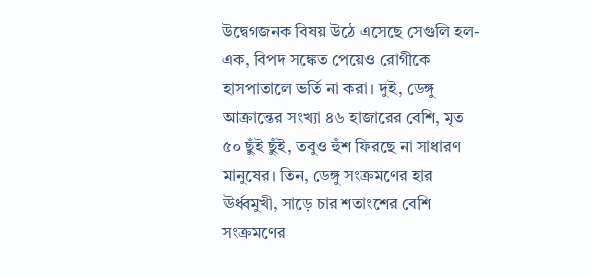উদ্বেগজনক বিষয় উঠে এসেছে সেগুলি হল- এক, বিপদ সঙ্কেত পেয়েও রোগীকে হাসপাতালে ভর্তি না করা। দুই, ডেঙ্গু আক্রান্তের সংখ্যা ৪৬ হাজারের বেশি, মৃত ৫০ ছুঁই ছুঁই, তবুও হুঁশ ফিরছে না সাধারণ মানুষের। তিন, ডেঙ্গু সংক্রমণের হার ঊর্ধ্বমুখী, সাড়ে চার শতাংশের বেশি সংক্রমণের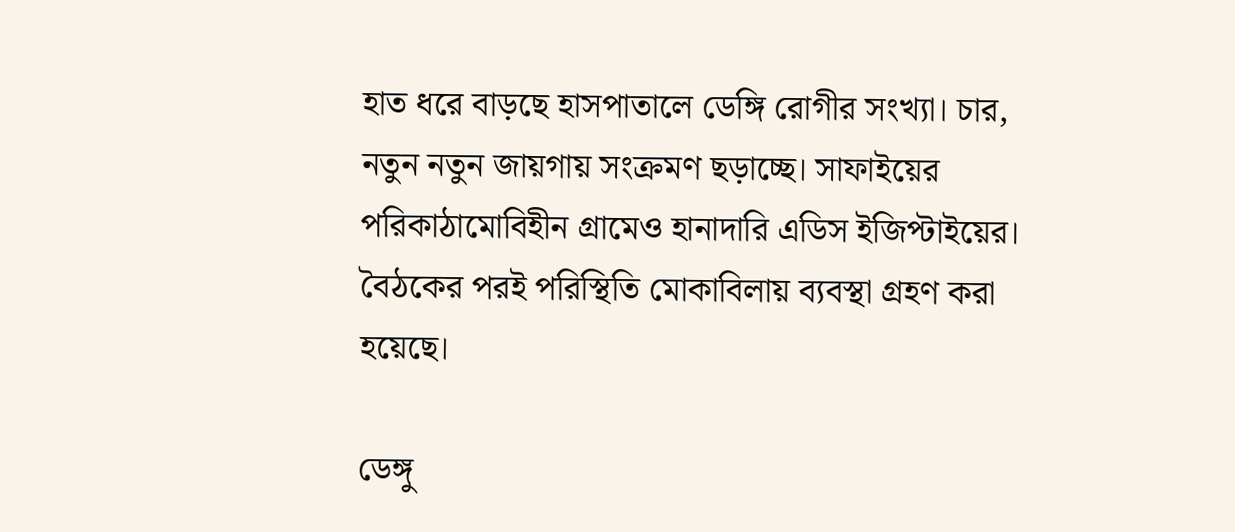হাত ধরে বাড়ছে হাসপাতালে ডেঙ্গি রোগীর সংখ্যা। চার, নতুন নতুন জায়গায় সংক্রমণ ছড়াচ্ছে। সাফাইয়ের পরিকাঠামোবিহীন গ্রামেও হানাদারি এডিস ইজিপ্টাইয়ের। বৈঠকের পরই পরিস্থিতি মোকাবিলায় ব্যবস্থা গ্রহণ করা হয়েছে।

ডেঙ্গু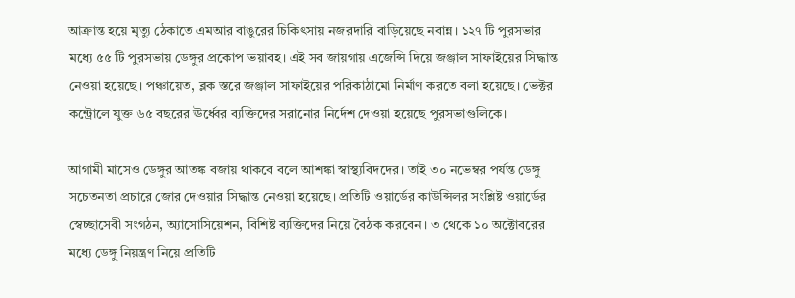আক্রান্ত হয়ে মৃত্যু ঠেকাতে এমআর বাঙুরের চিকিৎসায় নজরদারি বাড়িয়েছে নবান্ন। ১২৭ টি পুরসভার মধ্যে ৫৫ টি পুরসভায় ডেঙ্গুর প্রকোপ ভয়াবহ। এই সব জায়গায় এজেন্সি দিয়ে জঞ্জাল সাফাইয়ের সিদ্ধান্ত নেওয়া হয়েছে। পঞ্চায়েত, ব্লক স্তরে জঞ্জাল সাফাইয়ের পরিকাঠামো নির্মাণ করতে বলা হয়েছে। ভেক্টর কন্ট্রোলে যুক্ত ৬৫ বছরের ঊর্ধ্বের ব্যক্তিদের সরানোর নির্দেশ দেওয়া হয়েছে পুরসভাগুলিকে।

আগামী মাসেও ডেঙ্গুর আতঙ্ক বজায় থাকবে বলে আশঙ্কা স্বাস্থ্যবিদদের। তাই ৩০ নভেম্বর পর্যন্ত ডেঙ্গু সচেতনতা প্রচারে জোর দেওয়ার সিদ্ধান্ত নেওয়া হয়েছে। প্রতিটি ওয়ার্ডের কাউন্সিলর সংশ্লিষ্ট ওয়ার্ডের স্বেচ্ছাসেবী সংগঠন, অ্যাসোসিয়েশন, বিশিষ্ট ব্যক্তিদের নিয়ে বৈঠক করবেন। ৩ থেকে ১০ অক্টোবরের মধ্যে ডেঙ্গু নিয়ন্ত্রণ নিয়ে প্রতিটি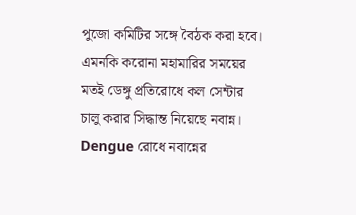পুজো কমিটির সঙ্গে বৈঠক করা হবে। এমনকি করোনা মহামারির সময়ের মতই ডেঙ্গু প্রতিরোধে কল সেন্টার চালু করার সিদ্ধান্ত নিয়েছে নবান্ন।
Dengue রোধে নবান্নের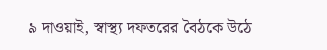৯ দাওয়াই, স্বাস্থ্য দফতরের বৈঠকে উঠে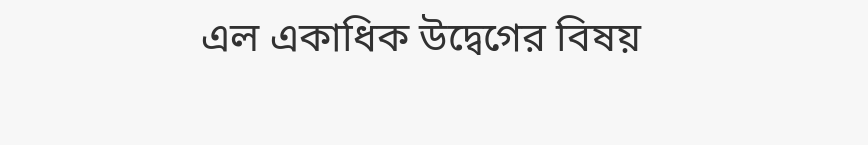এল একাধিক উদ্বেগের বিষয়